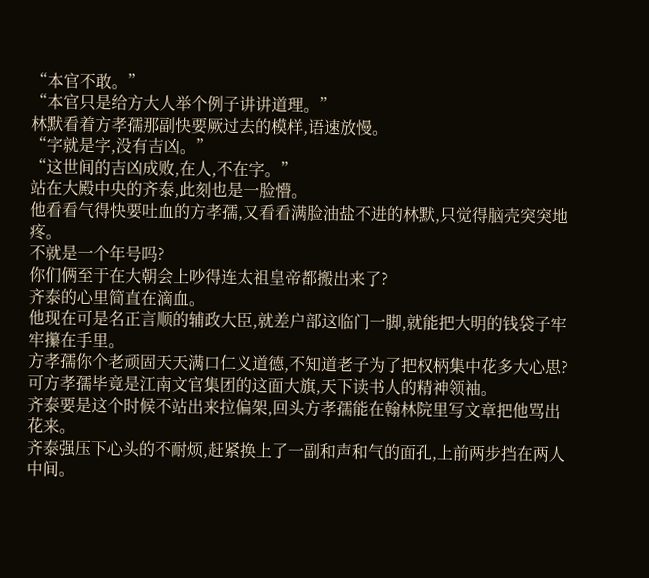“本官不敢。”
“本官只是给方大人举个例子讲讲道理。”
林默看着方孝孺那副快要厥过去的模样,语速放慢。
“字就是字,没有吉凶。”
“这世间的吉凶成败,在人,不在字。”
站在大殿中央的齐泰,此刻也是一脸懵。
他看看气得快要吐血的方孝孺,又看看满脸油盐不进的林默,只觉得脑壳突突地疼。
不就是一个年号吗?
你们俩至于在大朝会上吵得连太祖皇帝都搬出来了?
齐泰的心里简直在滴血。
他现在可是名正言顺的辅政大臣,就差户部这临门一脚,就能把大明的钱袋子牢牢攥在手里。
方孝孺你个老顽固天天满口仁义道德,不知道老子为了把权柄集中花多大心思?
可方孝孺毕竟是江南文官集团的这面大旗,天下读书人的精神领袖。
齐泰要是这个时候不站出来拉偏架,回头方孝孺能在翰林院里写文章把他骂出花来。
齐泰强压下心头的不耐烦,赶紧换上了一副和声和气的面孔,上前两步挡在两人中间。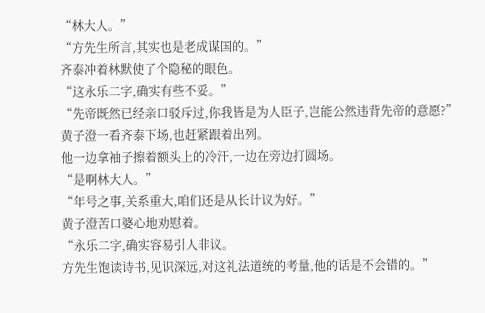“林大人。”
“方先生所言,其实也是老成谋国的。”
齐泰冲着林默使了个隐秘的眼色。
“这永乐二字,确实有些不妥。”
“先帝既然已经亲口驳斥过,你我皆是为人臣子,岂能公然违背先帝的意愿?”
黄子澄一看齐泰下场,也赶紧跟着出列。
他一边拿袖子擦着额头上的冷汗,一边在旁边打圆场。
“是啊林大人。”
“年号之事,关系重大,咱们还是从长计议为好。”
黄子澄苦口婆心地劝慰着。
“永乐二字,确实容易引人非议。
方先生饱读诗书,见识深远,对这礼法道统的考量,他的话是不会错的。”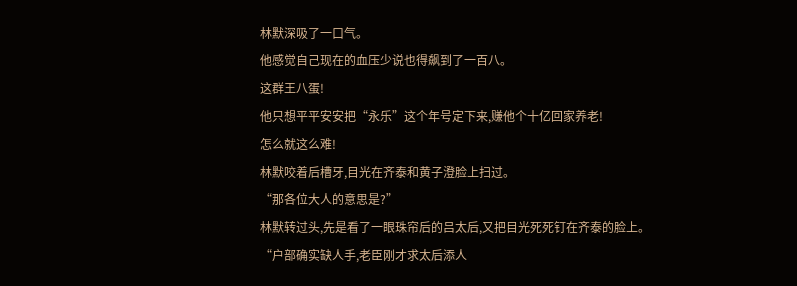林默深吸了一口气。
他感觉自己现在的血压少说也得飙到了一百八。
这群王八蛋!
他只想平平安安把“永乐”这个年号定下来,赚他个十亿回家养老!
怎么就这么难!
林默咬着后槽牙,目光在齐泰和黄子澄脸上扫过。
“那各位大人的意思是?”
林默转过头,先是看了一眼珠帘后的吕太后,又把目光死死钉在齐泰的脸上。
“户部确实缺人手,老臣刚才求太后添人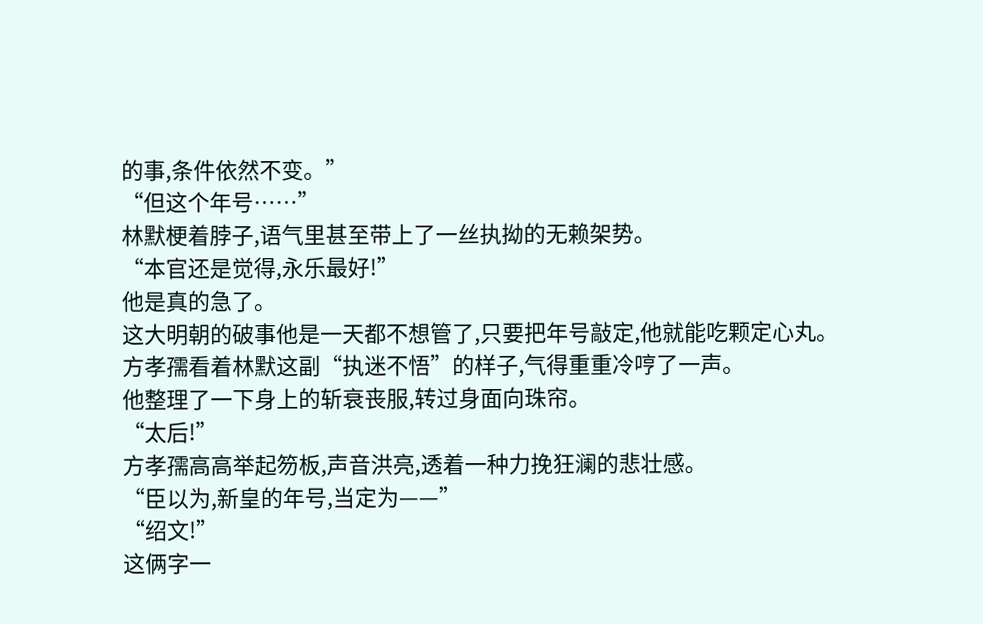的事,条件依然不变。”
“但这个年号……”
林默梗着脖子,语气里甚至带上了一丝执拗的无赖架势。
“本官还是觉得,永乐最好!”
他是真的急了。
这大明朝的破事他是一天都不想管了,只要把年号敲定,他就能吃颗定心丸。
方孝孺看着林默这副“执迷不悟”的样子,气得重重冷哼了一声。
他整理了一下身上的斩衰丧服,转过身面向珠帘。
“太后!”
方孝孺高高举起笏板,声音洪亮,透着一种力挽狂澜的悲壮感。
“臣以为,新皇的年号,当定为——”
“绍文!”
这俩字一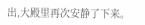出,大殿里再次安静了下来。